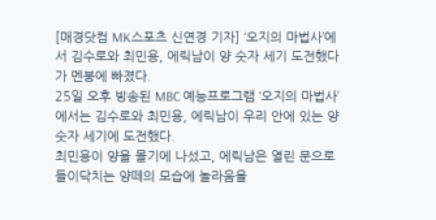[매경닷컴 MK스포츠 신연경 기자] ‘오지의 마법사’에서 김수로와 최민용, 에릭남이 양 숫자 세기 도전했다가 멘붕에 빠졌다.
25일 오후 방송된 MBC 예능프로그램 ‘오지의 마법사’에서는 김수로와 최민용, 에릭남이 우리 안에 있는 양 숫자 세기에 도전했다.
최민용이 양을 몰기에 나섰고, 에릭남은 열린 문으로 들이닥치는 양떼의 모습에 놀라움을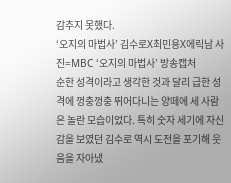감추지 못했다.
‘오지의 마법사’ 김수로X최민용X에릭남 사진=MBC ‘오지의 마법사’ 방송캡처
순한 성격이라고 생각한 것과 달리 급한 성격에 껑충껑충 뛰어다니는 양떼에 세 사람은 놀란 모습이었다. 특히 숫자 세기에 자신감을 보였던 김수로 역시 도전을 포기해 웃음을 자아냈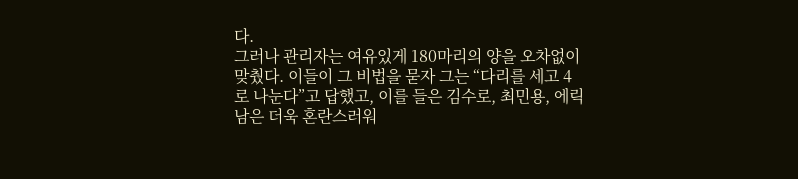다.
그러나 관리자는 여유있게 180마리의 양을 오차없이 맞췄다. 이들이 그 비법을 묻자 그는 “다리를 세고 4로 나눈다”고 답했고, 이를 들은 김수로, 최민용, 에릭남은 더욱 혼란스러워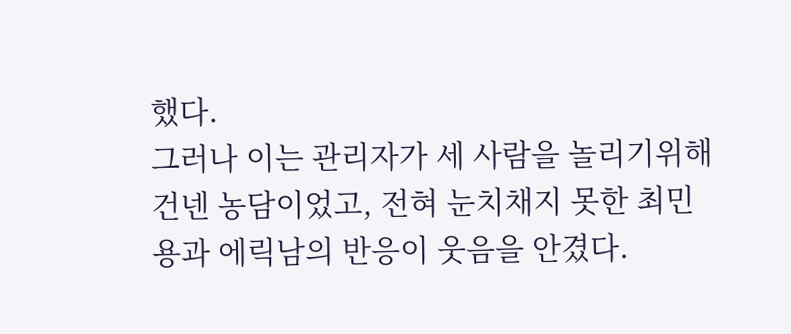했다.
그러나 이는 관리자가 세 사람을 놀리기위해 건넨 농담이었고, 전혀 눈치채지 못한 최민용과 에릭남의 반응이 웃음을 안겼다.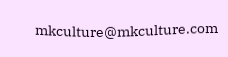mkculture@mkculture.com